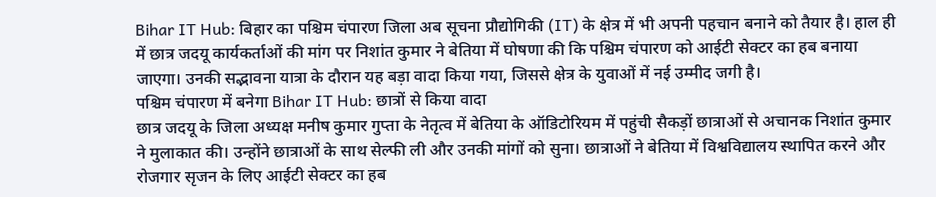Bihar IT Hub: बिहार का पश्चिम चंपारण जिला अब सूचना प्रौद्योगिकी (IT) के क्षेत्र में भी अपनी पहचान बनाने को तैयार है। हाल ही में छात्र जदयू कार्यकर्ताओं की मांग पर निशांत कुमार ने बेतिया में घोषणा की कि पश्चिम चंपारण को आईटी सेक्टर का हब बनाया जाएगा। उनकी सद्भावना यात्रा के दौरान यह बड़ा वादा किया गया, जिससे क्षेत्र के युवाओं में नई उम्मीद जगी है।
पश्चिम चंपारण में बनेगा Bihar IT Hub: छात्रों से किया वादा
छात्र जदयू के जिला अध्यक्ष मनीष कुमार गुप्ता के नेतृत्व में बेतिया के ऑडिटोरियम में पहुंची सैकड़ों छात्राओं से अचानक निशांत कुमार ने मुलाकात की। उन्होंने छात्राओं के साथ सेल्फी ली और उनकी मांगों को सुना। छात्राओं ने बेतिया में विश्वविद्यालय स्थापित करने और रोजगार सृजन के लिए आईटी सेक्टर का हब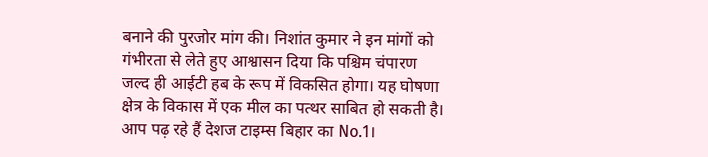बनाने की पुरजोर मांग की। निशांत कुमार ने इन मांगों को गंभीरता से लेते हुए आश्वासन दिया कि पश्चिम चंपारण जल्द ही आईटी हब के रूप में विकसित होगा। यह घोषणा क्षेत्र के विकास में एक मील का पत्थर साबित हो सकती है। आप पढ़ रहे हैं देशज टाइम्स बिहार का No.1।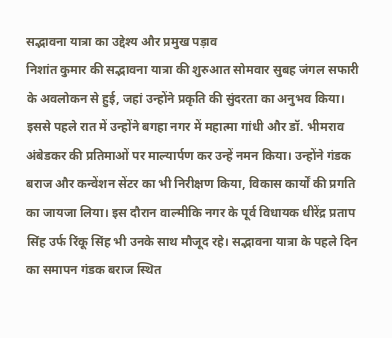सद्भावना यात्रा का उद्देश्य और प्रमुख पड़ाव
निशांत कुमार की सद्भावना यात्रा की शुरुआत सोमवार सुबह जंगल सफारी के अवलोकन से हुई, जहां उन्होंने प्रकृति की सुंदरता का अनुभव किया। इससे पहले रात में उन्होंने बगहा नगर में महात्मा गांधी और डॉ. भीमराव अंबेडकर की प्रतिमाओं पर माल्यार्पण कर उन्हें नमन किया। उन्होंने गंडक बराज और कन्वेंशन सेंटर का भी निरीक्षण किया, विकास कार्यों की प्रगति का जायजा लिया। इस दौरान वाल्मीकि नगर के पूर्व विधायक धीरेंद्र प्रताप सिंह उर्फ रिंकू सिंह भी उनके साथ मौजूद रहे। सद्भावना यात्रा के पहले दिन का समापन गंडक बराज स्थित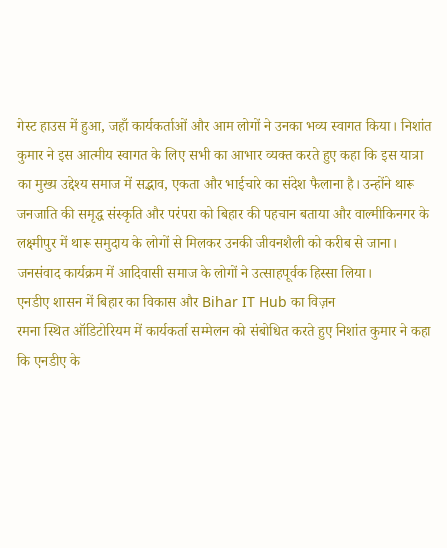गेस्ट हाउस में हुआ, जहाँ कार्यकर्ताओं और आम लोगों ने उनका भव्य स्वागत किया। निशांत कुमार ने इस आत्मीय स्वागत के लिए सभी का आभार व्यक्त करते हुए कहा कि इस यात्रा का मुख्य उद्देश्य समाज में सद्भाव, एकता और भाईचारे का संदेश फैलाना है। उन्होंने थारू जनजाति की समृद्ध संस्कृति और परंपरा को बिहार की पहचान बताया और वाल्मीकिनगर के लक्ष्मीपुर में थारू समुदाय के लोगों से मिलकर उनकी जीवनशैली को करीब से जाना। जनसंवाद कार्यक्रम में आदिवासी समाज के लोगों ने उत्साहपूर्वक हिस्सा लिया।
एनडीए शासन में बिहार का विकास और Bihar IT Hub का विज़न
रमना स्थित ऑडिटोरियम में कार्यकर्ता सम्मेलन को संबोधित करते हुए निशांत कुमार ने कहा कि एनडीए के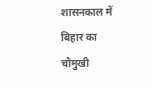शासनकाल में बिहार का चौमुखी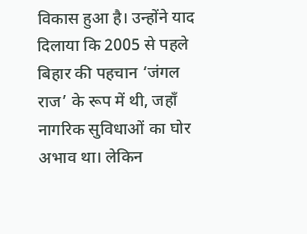विकास हुआ है। उन्होंने याद दिलाया कि 2005 से पहले बिहार की पहचान ‘जंगल राज’ के रूप में थी, जहाँ नागरिक सुविधाओं का घोर अभाव था। लेकिन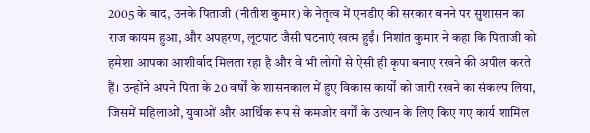2005 के बाद, उनके पिताजी (नीतीश कुमार) के नेतृत्व में एनडीए की सरकार बनने पर सुशासन का राज कायम हुआ, और अपहरण, लूटपाट जैसी घटनाएं खत्म हुईं। निशांत कुमार ने कहा कि पिताजी को हमेशा आपका आशीर्वाद मिलता रहा है और वे भी लोगों से ऐसी ही कृपा बनाए रखने की अपील करते हैं। उन्होंने अपने पिता के 20 वर्षों के शासनकाल में हुए विकास कार्यों को जारी रखने का संकल्प लिया, जिसमें महिलाओं, युवाओं और आर्थिक रूप से कमजोर वर्गों के उत्थान के लिए किए गए कार्य शामिल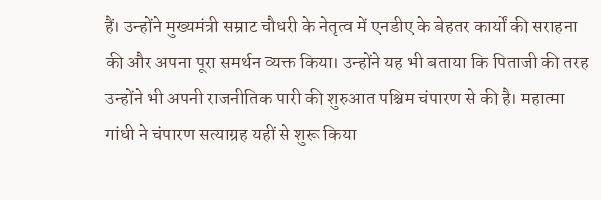हैं। उन्होंने मुख्यमंत्री सम्राट चौधरी के नेतृत्व में एनडीए के बेहतर कार्यों की सराहना की और अपना पूरा समर्थन व्यक्त किया। उन्होंने यह भी बताया कि पिताजी की तरह उन्होंने भी अपनी राजनीतिक पारी की शुरुआत पश्चिम चंपारण से की है। महात्मा गांधी ने चंपारण सत्याग्रह यहीं से शुरू किया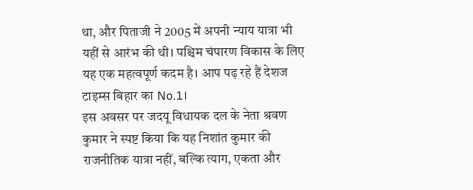था, और पिताजी ने 2005 में अपनी न्याय यात्रा भी यहीं से आरंभ की थी। पश्चिम चंपारण विकास के लिए यह एक महत्वपूर्ण कदम है। आप पढ़ रहे हैं देशज टाइम्स बिहार का No.1।
इस अवसर पर जदयू विधायक दल के नेता श्रवण कुमार ने स्पष्ट किया कि यह निशांत कुमार की राजनीतिक यात्रा नहीं, बल्कि त्याग, एकता और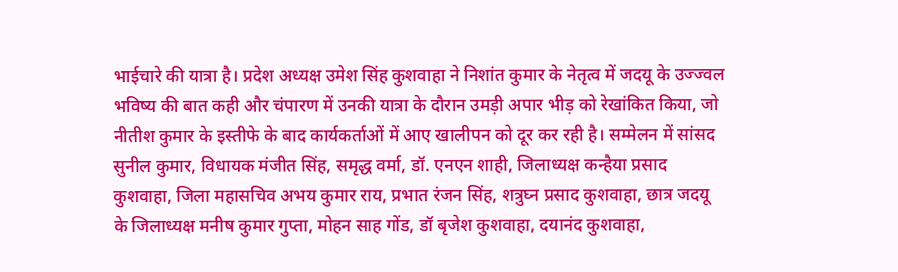भाईचारे की यात्रा है। प्रदेश अध्यक्ष उमेश सिंह कुशवाहा ने निशांत कुमार के नेतृत्व में जदयू के उज्ज्वल भविष्य की बात कही और चंपारण में उनकी यात्रा के दौरान उमड़ी अपार भीड़ को रेखांकित किया, जो नीतीश कुमार के इस्तीफे के बाद कार्यकर्ताओं में आए खालीपन को दूर कर रही है। सम्मेलन में सांसद सुनील कुमार, विधायक मंजीत सिंह, समृद्ध वर्मा, डॉ. एनएन शाही, जिलाध्यक्ष कन्हैया प्रसाद कुशवाहा, जिला महासचिव अभय कुमार राय, प्रभात रंजन सिंह, शत्रुघ्न प्रसाद कुशवाहा, छात्र जदयू के जिलाध्यक्ष मनीष कुमार गुप्ता, मोहन साह गोंड, डॉ बृजेश कुशवाहा, दयानंद कुशवाहा,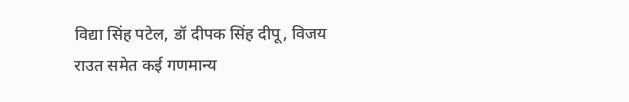विद्या सिंह पटेल, डॉ दीपक सिंह दीपू, विजय राउत समेत कई गणमान्य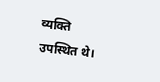व्यक्ति उपस्थित थे।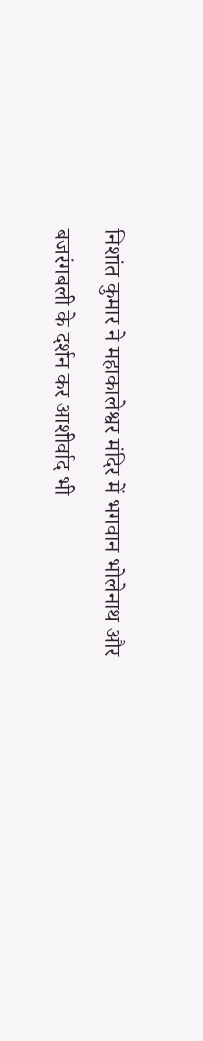निशांत कुमार ने महाकालेश्वर मंदिर में भगवान भोलेनाथ और बजरंगबली के दर्शन कर आशीर्वाद भी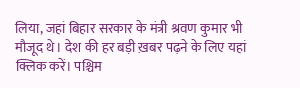लिया, जहां बिहार सरकार के मंत्री श्रवण कुमार भी मौजूद थे। देश की हर बड़ी ख़बर पढ़ने के लिए यहां क्लिक करें। पश्चिम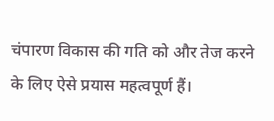चंपारण विकास की गति को और तेज करने के लिए ऐसे प्रयास महत्वपूर्ण हैं।